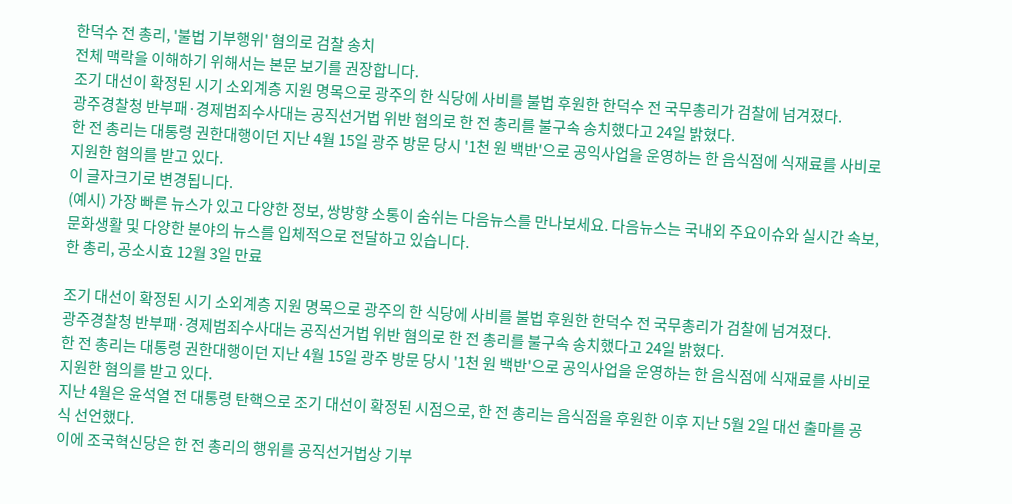한덕수 전 총리, '불법 기부행위' 혐의로 검찰 송치
전체 맥락을 이해하기 위해서는 본문 보기를 권장합니다.
조기 대선이 확정된 시기 소외계층 지원 명목으로 광주의 한 식당에 사비를 불법 후원한 한덕수 전 국무총리가 검찰에 넘겨졌다.
광주경찰청 반부패·경제범죄수사대는 공직선거법 위반 혐의로 한 전 총리를 불구속 송치했다고 24일 밝혔다.
한 전 총리는 대통령 권한대행이던 지난 4월 15일 광주 방문 당시 '1천 원 백반'으로 공익사업을 운영하는 한 음식점에 식재료를 사비로 지원한 혐의를 받고 있다.
이 글자크기로 변경됩니다.
(예시) 가장 빠른 뉴스가 있고 다양한 정보, 쌍방향 소통이 숨쉬는 다음뉴스를 만나보세요. 다음뉴스는 국내외 주요이슈와 실시간 속보, 문화생활 및 다양한 분야의 뉴스를 입체적으로 전달하고 있습니다.
한 총리, 공소시효 12월 3일 만료

조기 대선이 확정된 시기 소외계층 지원 명목으로 광주의 한 식당에 사비를 불법 후원한 한덕수 전 국무총리가 검찰에 넘겨졌다.
광주경찰청 반부패·경제범죄수사대는 공직선거법 위반 혐의로 한 전 총리를 불구속 송치했다고 24일 밝혔다.
한 전 총리는 대통령 권한대행이던 지난 4월 15일 광주 방문 당시 '1천 원 백반'으로 공익사업을 운영하는 한 음식점에 식재료를 사비로 지원한 혐의를 받고 있다.
지난 4월은 윤석열 전 대통령 탄핵으로 조기 대선이 확정된 시점으로, 한 전 총리는 음식점을 후원한 이후 지난 5월 2일 대선 출마를 공식 선언했다.
이에 조국혁신당은 한 전 총리의 행위를 공직선거법상 기부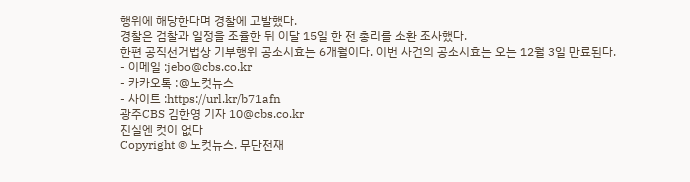행위에 해당한다며 경찰에 고발했다.
경찰은 검찰과 일정을 조율한 뒤 이달 15일 한 전 총리를 소환 조사했다.
한편 공직선거법상 기부행위 공소시효는 6개월이다. 이번 사건의 공소시효는 오는 12월 3일 만료된다.
- 이메일 :jebo@cbs.co.kr
- 카카오톡 :@노컷뉴스
- 사이트 :https://url.kr/b71afn
광주CBS 김한영 기자 10@cbs.co.kr
진실엔 컷이 없다
Copyright © 노컷뉴스. 무단전재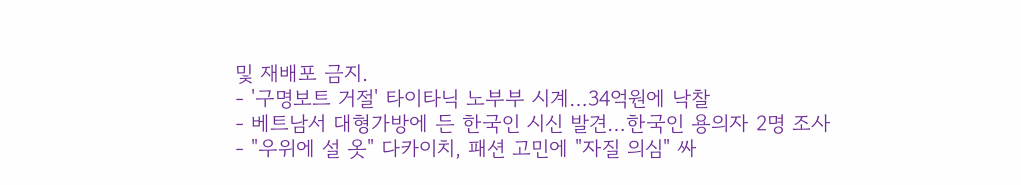및 재배포 금지.
- '구명보트 거절' 타이타닉 노부부 시계…34억원에 낙찰
- 베트남서 대형가방에 든 한국인 시신 발견…한국인 용의자 2명 조사
- "우위에 설 옷" 다카이치, 패션 고민에 "자질 의심" 싸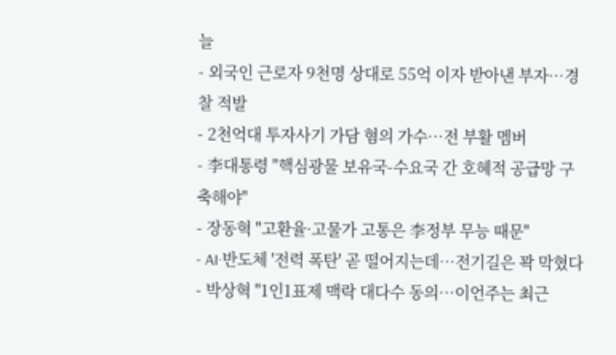늘
- 외국인 근로자 9천명 상대로 55억 이자 받아낸 부자…경찰 적발
- 2천억대 투자사기 가담 혐의 가수…전 부활 멤버
- 李대통령 "핵심광물 보유국-수요국 간 호혜적 공급망 구축해야"
- 장동혁 "고환율·고물가 고통은 李정부 무능 때문"
- AI·반도체 '전력 폭탄' 곧 떨어지는데…전기길은 꽉 막혔다
- 박상혁 "1인1표제 맥락 대다수 동의…이언주는 최근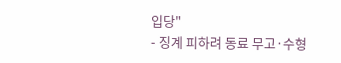입당"
- 징계 피하려 동료 무고·수형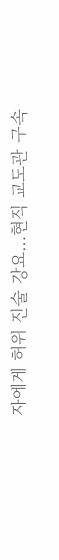자에게 허위 진술 강요…현직 교도관 구속